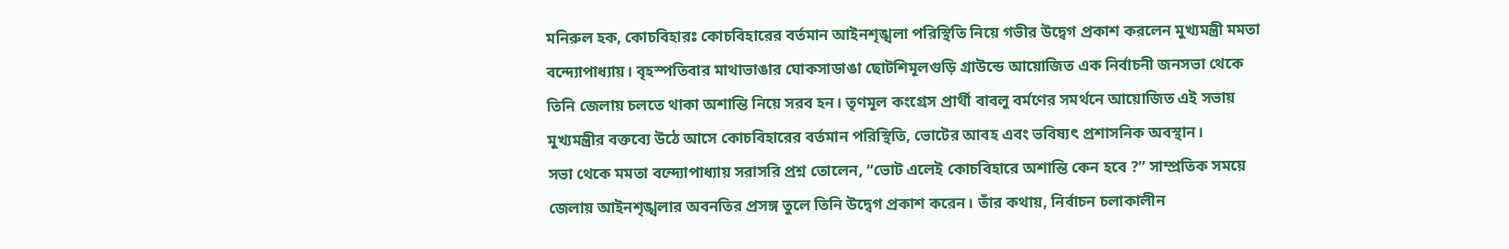মনিরুল হক, কোচবিহারঃ কোচবিহারের বর্তমান আইনশৃঙ্খলা পরিস্থিতি নিয়ে গভীর উদ্বেগ প্রকাশ করলেন মুখ্যমন্ত্রী মমতা বন্দ্যোপাধ্যায়। বৃহস্পতিবার মাথাভাঙার ঘোকসাডাঙা ছোটশিমূলগুড়ি গ্রাউন্ডে আয়োজিত এক নির্বাচনী জনসভা থেকে তিনি জেলায় চলতে থাকা অশান্তি নিয়ে সরব হন। তৃণমূল কংগ্রেস প্রার্থী বাবলু বর্মণের সমর্থনে আয়োজিত এই সভায় মুখ্যমন্ত্রীর বক্তব্যে উঠে আসে কোচবিহারের বর্তমান পরিস্থিতি, ভোটের আবহ এবং ভবিষ্যৎ প্রশাসনিক অবস্থান।
সভা থেকে মমতা বন্দ্যোপাধ্যায় সরাসরি প্রশ্ন তোলেন, “ভোট এলেই কোচবিহারে অশান্তি কেন হবে ?” সাম্প্রতিক সময়ে জেলায় আইনশৃঙ্খলার অবনতির প্রসঙ্গ তুলে তিনি উদ্বেগ প্রকাশ করেন। তাঁর কথায়, নির্বাচন চলাকালীন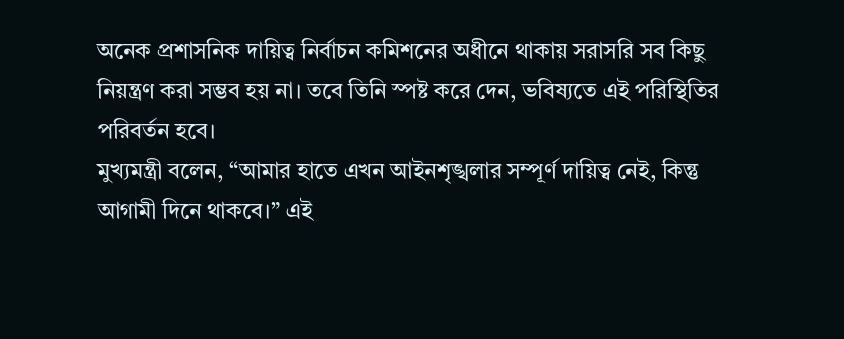অনেক প্রশাসনিক দায়িত্ব নির্বাচন কমিশনের অধীনে থাকায় সরাসরি সব কিছু নিয়ন্ত্রণ করা সম্ভব হয় না। তবে তিনি স্পষ্ট করে দেন, ভবিষ্যতে এই পরিস্থিতির পরিবর্তন হবে।
মুখ্যমন্ত্রী বলেন, “আমার হাতে এখন আইনশৃঙ্খলার সম্পূর্ণ দায়িত্ব নেই, কিন্তু আগামী দিনে থাকবে।” এই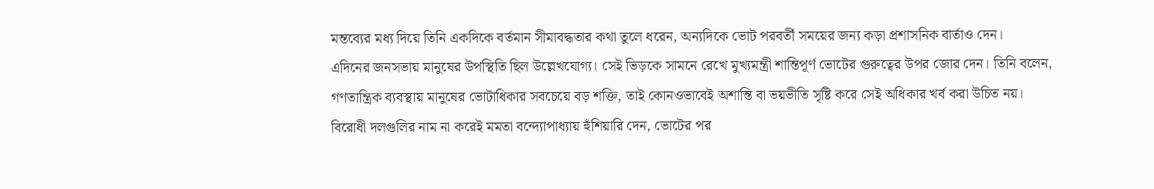মন্তব্যের মধ্য দিয়ে তিনি একদিকে বর্তমান সীমাবদ্ধতার কথা তুলে ধরেন, অন্যদিকে ভোট পরবর্তী সময়ের জন্য কড়া প্রশাসনিক বার্তাও দেন।
এদিনের জনসভায় মানুষের উপস্থিতি ছিল উল্লেখযোগ্য। সেই ভিড়কে সামনে রেখে মুখ্যমন্ত্রী শান্তিপূর্ণ ভোটের গুরুত্বের উপর জোর দেন। তিনি বলেন, গণতান্ত্রিক ব্যবস্থায় মানুষের ভোটাধিকার সবচেয়ে বড় শক্তি, তাই কোনওভাবেই অশান্তি বা ভয়ভীতি সৃষ্টি করে সেই অধিকার খর্ব করা উচিত নয়।
বিরোধী দলগুলির নাম না করেই মমতা বন্দ্যোপাধ্যায় হুঁশিয়ারি দেন, ভোটের পর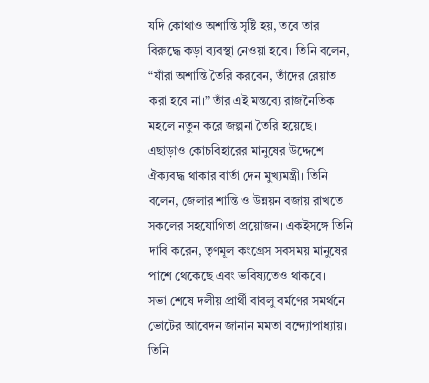যদি কোথাও অশান্তি সৃষ্টি হয়, তবে তার বিরুদ্ধে কড়া ব্যবস্থা নেওয়া হবে। তিনি বলেন, “যাঁরা অশান্তি তৈরি করবেন, তাঁদের রেয়াত করা হবে না।” তাঁর এই মন্তব্যে রাজনৈতিক মহলে নতুন করে জল্পনা তৈরি হয়েছে।
এছাড়াও কোচবিহারের মানুষের উদ্দেশে ঐক্যবদ্ধ থাকার বার্তা দেন মুখ্যমন্ত্রী। তিনি বলেন, জেলার শান্তি ও উন্নয়ন বজায় রাখতে সকলের সহযোগিতা প্রয়োজন। একইসঙ্গে তিনি দাবি করেন, তৃণমূল কংগ্রেস সবসময় মানুষের পাশে থেকেছে এবং ভবিষ্যতেও থাকবে।
সভা শেষে দলীয় প্রার্থী বাবলু বর্মণের সমর্থনে ভোটের আবেদন জানান মমতা বন্দ্যোপাধ্যায়। তিনি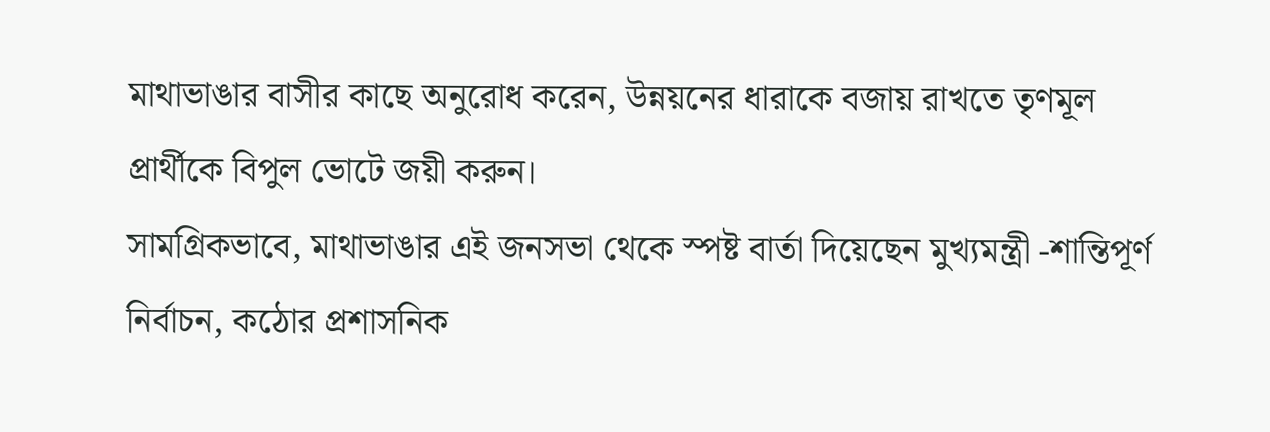মাথাভাঙার বাসীর কাছে অনুরোধ করেন, উন্নয়নের ধারাকে বজায় রাখতে তৃণমূল প্রার্থীকে বিপুল ভোটে জয়ী করুন।
সামগ্রিকভাবে, মাথাভাঙার এই জনসভা থেকে স্পষ্ট বার্তা দিয়েছেন মুখ্যমন্ত্রী -শান্তিপূর্ণ নির্বাচন, কঠোর প্রশাসনিক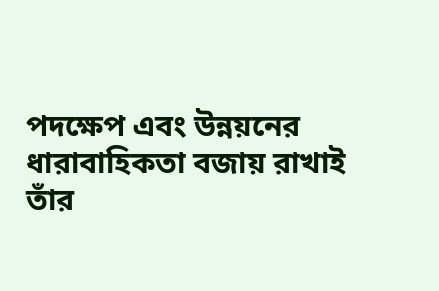পদক্ষেপ এবং উন্নয়নের ধারাবাহিকতা বজায় রাখাই তাঁর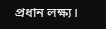প্রধান লক্ষ্য।